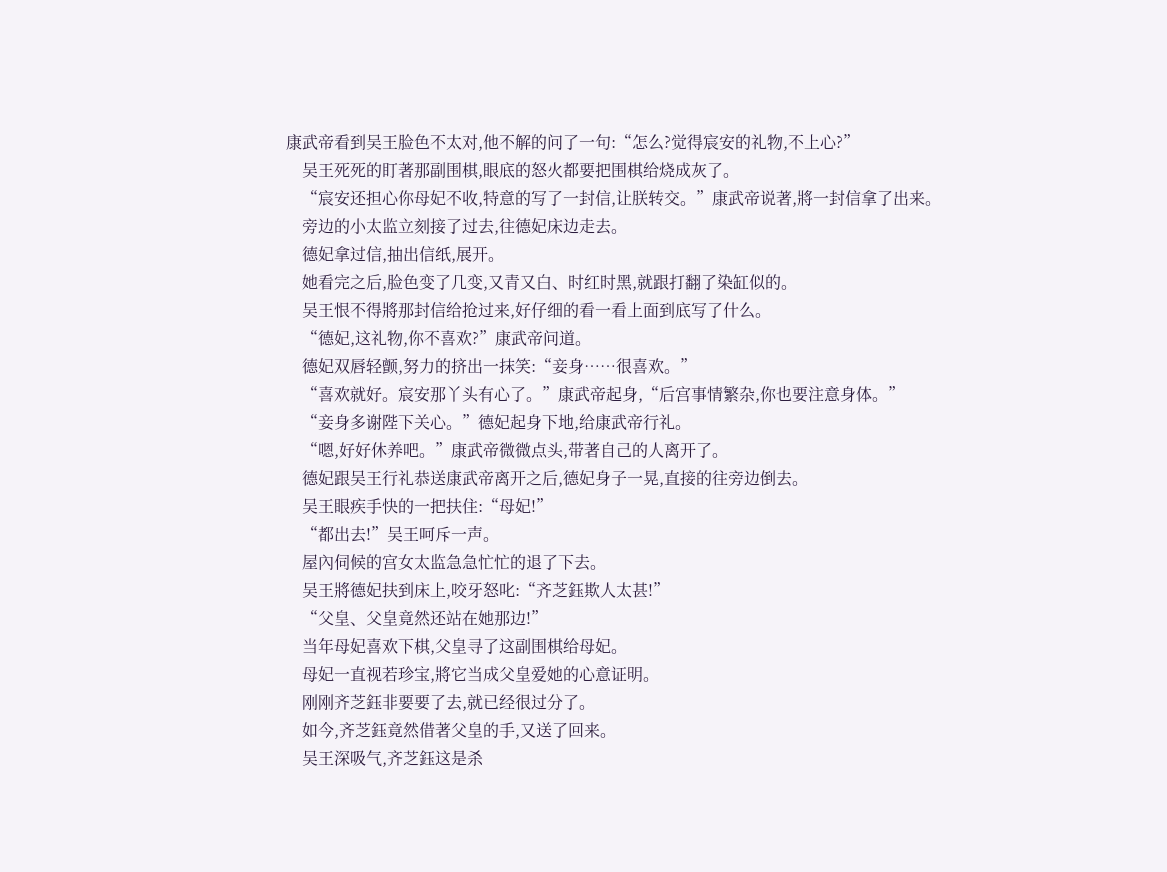康武帝看到吴王脸色不太对,他不解的问了一句:“怎么?觉得宸安的礼物,不上心?”
    吴王死死的盯著那副围棋,眼底的怒火都要把围棋给烧成灰了。
    “宸安还担心你母妃不收,特意的写了一封信,让朕转交。”康武帝说著,將一封信拿了出来。
    旁边的小太监立刻接了过去,往德妃床边走去。
    德妃拿过信,抽出信纸,展开。
    她看完之后,脸色变了几变,又青又白、时红时黑,就跟打翻了染缸似的。
    吴王恨不得將那封信给抢过来,好仔细的看一看上面到底写了什么。
    “德妃,这礼物,你不喜欢?”康武帝问道。
    德妃双唇轻颤,努力的挤出一抹笑:“妾身……很喜欢。”
    “喜欢就好。宸安那丫头有心了。”康武帝起身,“后宫事情繁杂,你也要注意身体。”
    “妾身多谢陛下关心。”德妃起身下地,给康武帝行礼。
    “嗯,好好休养吧。”康武帝微微点头,带著自己的人离开了。
    德妃跟吴王行礼恭送康武帝离开之后,德妃身子一晃,直接的往旁边倒去。
    吴王眼疾手快的一把扶住:“母妃!”
    “都出去!”吴王呵斥一声。
    屋內伺候的宫女太监急急忙忙的退了下去。
    吴王將德妃扶到床上,咬牙怒叱:“齐芝鈺欺人太甚!”
    “父皇、父皇竟然还站在她那边!”
    当年母妃喜欢下棋,父皇寻了这副围棋给母妃。
    母妃一直视若珍宝,將它当成父皇爱她的心意证明。
    刚刚齐芝鈺非要要了去,就已经很过分了。
    如今,齐芝鈺竟然借著父皇的手,又送了回来。
    吴王深吸气,齐芝鈺这是杀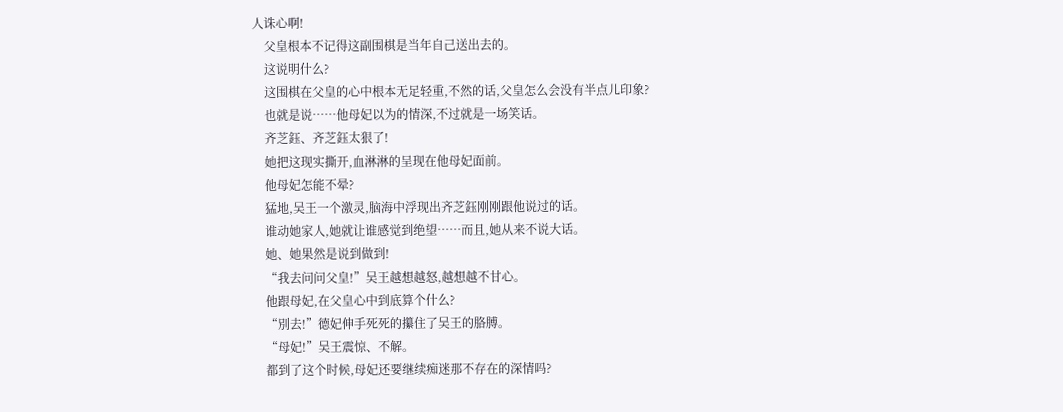人诛心啊!
    父皇根本不记得这副围棋是当年自己送出去的。
    这说明什么?
    这围棋在父皇的心中根本无足轻重,不然的话,父皇怎么会没有半点儿印象?
    也就是说……他母妃以为的情深,不过就是一场笑话。
    齐芝鈺、齐芝鈺太狠了!
    她把这现实撕开,血淋淋的呈现在他母妃面前。
    他母妃怎能不晕?
    猛地,吴王一个激灵,脑海中浮现出齐芝鈺刚刚跟他说过的话。
    谁动她家人,她就让谁感觉到绝望……而且,她从来不说大话。
    她、她果然是说到做到!
    “我去问问父皇!”吴王越想越怒,越想越不甘心。
    他跟母妃,在父皇心中到底算个什么?
    “別去!”德妃伸手死死的攥住了吴王的胳膊。
    “母妃!”吴王震惊、不解。
    都到了这个时候,母妃还要继续痴迷那不存在的深情吗?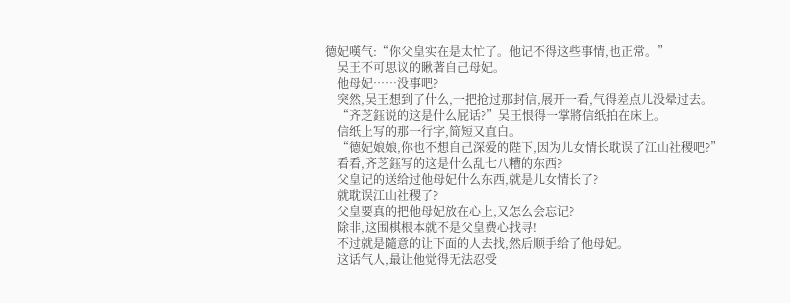德妃嘆气:“你父皇实在是太忙了。他记不得这些事情,也正常。”
    吴王不可思议的瞅著自己母妃。
    他母妃……没事吧?
    突然,吴王想到了什么,一把抢过那封信,展开一看,气得差点儿没晕过去。
    “齐芝鈺说的这是什么屁话?”吴王恨得一掌將信纸拍在床上。
    信纸上写的那一行字,简短又直白。
    “德妃娘娘,你也不想自己深爱的陛下,因为儿女情长耽误了江山社稷吧?”
    看看,齐芝鈺写的这是什么乱七八糟的东西?
    父皇记的送给过他母妃什么东西,就是儿女情长了?
    就耽误江山社稷了?
    父皇要真的把他母妃放在心上,又怎么会忘记?
    除非,这围棋根本就不是父皇费心找寻!
    不过就是隨意的让下面的人去找,然后顺手给了他母妃。
    这话气人,最让他觉得无法忍受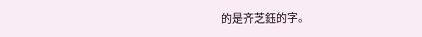的是齐芝鈺的字。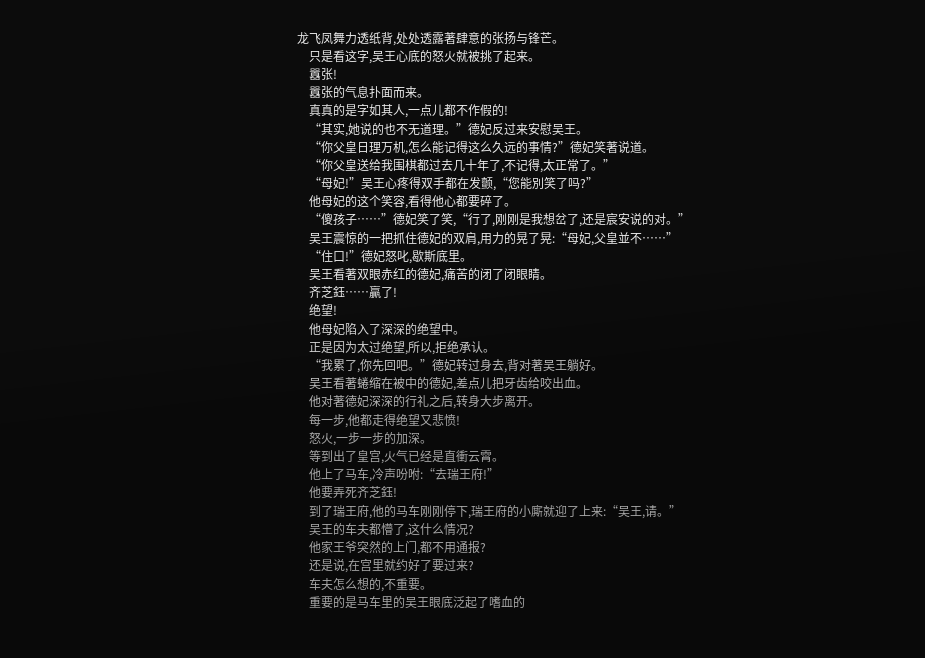龙飞凤舞力透纸背,处处透露著肆意的张扬与锋芒。
    只是看这字,吴王心底的怒火就被挑了起来。
    囂张!
    囂张的气息扑面而来。
    真真的是字如其人,一点儿都不作假的!
    “其实,她说的也不无道理。”德妃反过来安慰吴王。
    “你父皇日理万机,怎么能记得这么久远的事情?”德妃笑著说道。
    “你父皇送给我围棋都过去几十年了,不记得,太正常了。”
    “母妃!”吴王心疼得双手都在发颤,“您能別笑了吗?”
    他母妃的这个笑容,看得他心都要碎了。
    “傻孩子……”德妃笑了笑,“行了,刚刚是我想岔了,还是宸安说的对。”
    吴王震惊的一把抓住德妃的双肩,用力的晃了晃:“母妃,父皇並不……”
    “住口!”德妃怒叱,歇斯底里。
    吴王看著双眼赤红的德妃,痛苦的闭了闭眼睛。
    齐芝鈺……贏了!
    绝望!
    他母妃陷入了深深的绝望中。
    正是因为太过绝望,所以,拒绝承认。
    “我累了,你先回吧。”德妃转过身去,背对著吴王躺好。
    吴王看著蜷缩在被中的德妃,差点儿把牙齿给咬出血。
    他对著德妃深深的行礼之后,转身大步离开。
    每一步,他都走得绝望又悲愤!
    怒火,一步一步的加深。
    等到出了皇宫,火气已经是直衝云霄。
    他上了马车,冷声吩咐:“去瑞王府!”
    他要弄死齐芝鈺!
    到了瑞王府,他的马车刚刚停下,瑞王府的小廝就迎了上来:“吴王,请。”
    吴王的车夫都懵了,这什么情况?
    他家王爷突然的上门,都不用通报?
    还是说,在宫里就约好了要过来?
    车夫怎么想的,不重要。
    重要的是马车里的吴王眼底泛起了嗜血的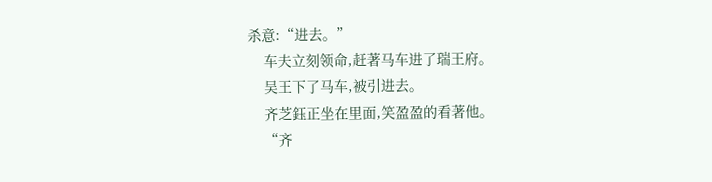杀意:“进去。”
    车夫立刻领命,赶著马车进了瑞王府。
    吴王下了马车,被引进去。
    齐芝鈺正坐在里面,笑盈盈的看著他。
    “齐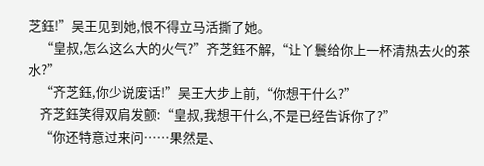芝鈺!”吴王见到她,恨不得立马活撕了她。
    “皇叔,怎么这么大的火气?”齐芝鈺不解,“让丫鬟给你上一杯清热去火的茶水?”
    “齐芝鈺,你少说废话!”吴王大步上前,“你想干什么?”
    齐芝鈺笑得双肩发颤:“皇叔,我想干什么,不是已经告诉你了?”
    “你还特意过来问……果然是、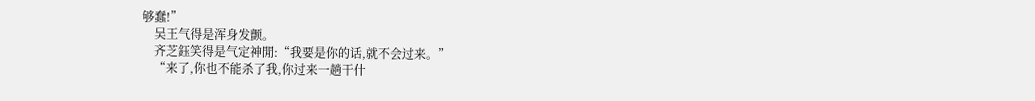够蠢!”
    吴王气得是浑身发颤。
    齐芝鈺笑得是气定神閒:“我要是你的话,就不会过来。”
    “来了,你也不能杀了我,你过来一趟干什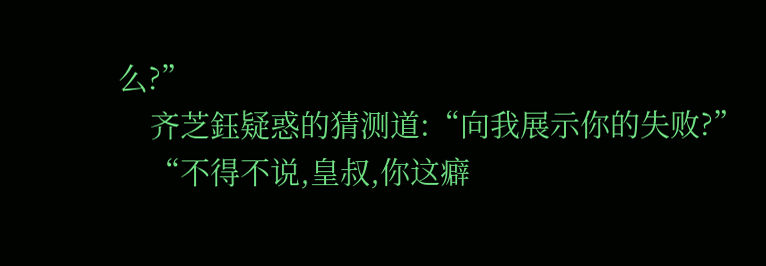么?”
    齐芝鈺疑惑的猜测道:“向我展示你的失败?”
    “不得不说,皇叔,你这癖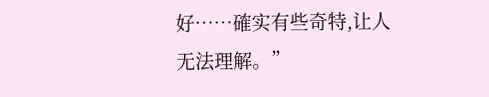好……確实有些奇特,让人无法理解。”